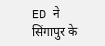ED ने सिंगापुर के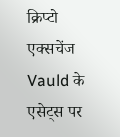क्रिप्टो एक्सचेंज Vauld के एसेट्स पर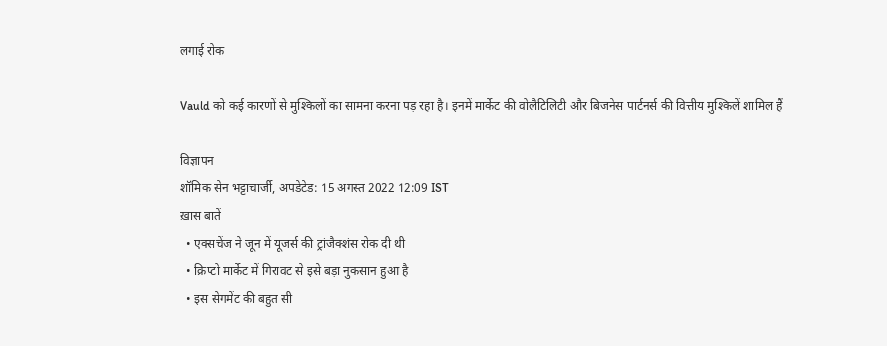लगाई रोक

Vauld को कई कारणों से मुश्किलों का सामना करना पड़ रहा है। इनमें मार्केट की वोलैटिलिटी और बिजनेस पार्टनर्स की वित्तीय मुश्किलें शामिल हैं

विज्ञापन
शॉमिक सेन भट्टाचार्जी, अपडेटेड: 15 अगस्त 2022 12:09 IST
ख़ास बातें
  • एक्सचेंज ने जून में यूजर्स की ट्रांजैक्शंस रोक दी थी
  • क्रिप्टो मार्केट में गिरावट से इसे बड़ा नुकसान हुआ है
  • इस सेगमेंट की बहुत सी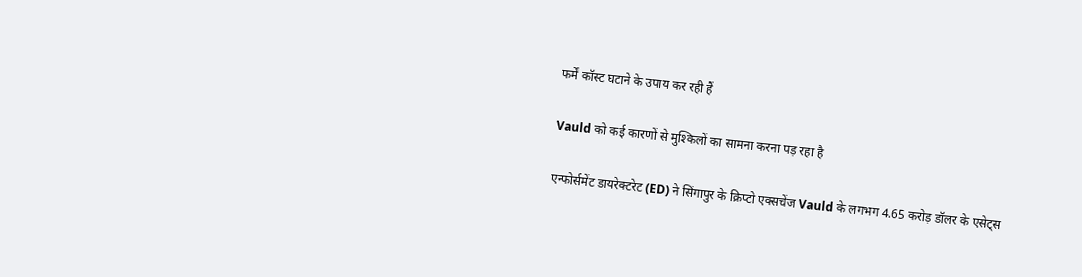फर्में कॉस्ट घटाने के उपाय कर रही हैं

Vauld को कई कारणों से मुश्किलों का सामना करना पड़ रहा है

एन्फोर्समेंट डायरेक्टरेट (ED) ने सिंगापुर के क्रिप्टो एक्सचेंज Vauld के लगभग 4.65 करोड़ डॉलर के एसेट्स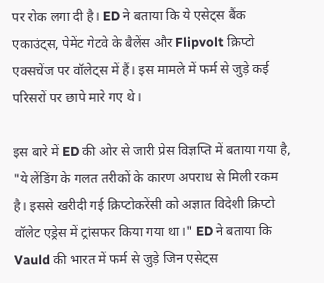पर रोक लगा दी है। ED ने बताया कि ये एसेट्स बैंक एकाउंट्स, पेमेंट गेटवे के बैलेंस और Flipvolt क्रिप्टो एक्सचेंज पर वॉलेट्स में हैं। इस मामले में फर्म से जुड़े कई परिसरों पर छापे मारे गए थे।

इस बारे में ED की ओर से जारी प्रेस विज्ञप्ति में बताया गया है, "ये लेंडिंग के गलत तरीकों के कारण अपराध से मिली रकम है। इससे खरीदी गई क्रिप्टोकरेंसी को अज्ञात विदेशी क्रिप्टो वॉलेट एड्रेस में ट्रांसफर किया गया था।" ED ने बताया कि Vauld की भारत में फर्म से जुड़े जिन एसेट्स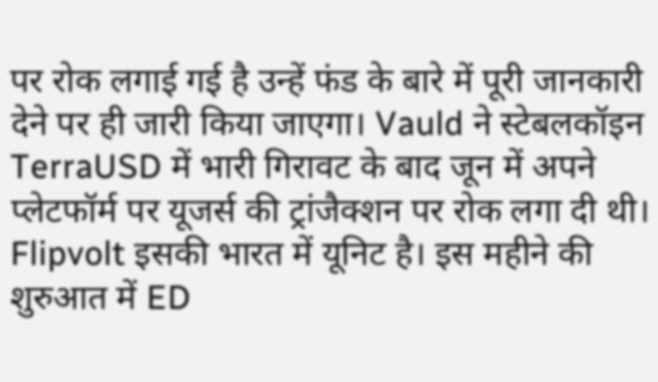पर रोक लगाई गई है उन्हें फंड के बारे में पूरी जानकारी देने पर ही जारी किया जाएगा। Vauld ने स्टेबलकॉइन TerraUSD में भारी गिरावट के बाद जून में अपने प्लेटफॉर्म पर यूजर्स की ट्रांजैक्शन पर रोक लगा दी थी। Flipvolt इसकी भारत में यूनिट है। इस महीने की शुरुआत में ED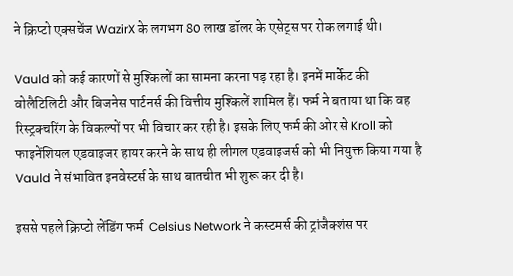ने क्रिप्टो एक्सचेंज WazirX के लगभग 80 लाख डॉलर के एसेट्स पर रोक लगाई थी।

Vauld को कई कारणों से मुश्किलों का सामना करना पड़ रहा है। इनमें मार्केट की वोलैटिलिटी और बिजनेस पार्टनर्स की वित्तीय मुश्किलें शामिल हैं। फर्म ने बताया था कि वह रिस्ट्रक्चरिंग के विकल्पों पर भी विचार कर रही है। इसके लिए फर्म की ओर से Kroll को फाइनेंशियल एडवाइजर हायर करने के साथ ही लीगल एडवाइजर्स को भी नियुक्त किया गया है  Vauld ने संभावित इनवेस्टर्स के साथ बातचीत भी शुरू कर दी है।

इससे पहले क्रिप्टो लेंडिंग फर्म  Celsius Network ने कस्टमर्स की ट्रांजैक्शंस पर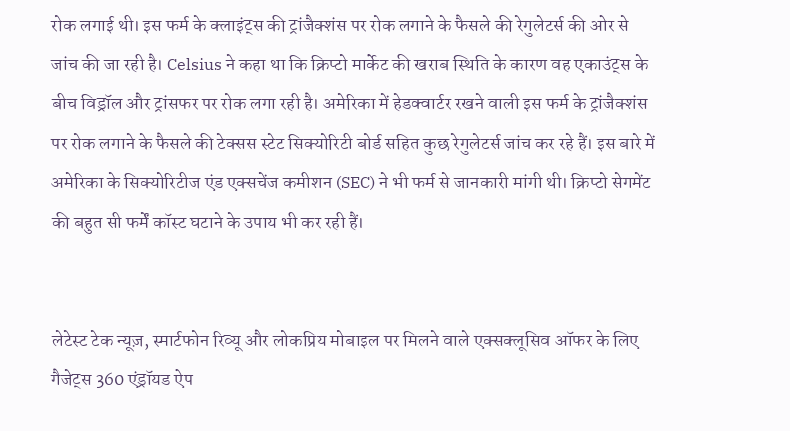रोक लगाई थी। इस फर्म के क्लाइंट्स की ट्रांजैक्शंस पर रोक लगाने के फैसले की रेगुलेटर्स की ओर से जांच की जा रही है। Celsius ने कहा था कि क्रिप्टो मार्केट की खराब स्थिति के कारण वह एकाउंट्स के बीच विड्रॉल और ट्रांसफर पर रोक लगा रही है। अमेरिका में हेडक्वार्टर रखने वाली इस फर्म के ट्रांजैक्शंस पर रोक लगाने के फैसले की टेक्सस स्टेट सिक्योरिटी बोर्ड सहित कुछ रेगुलेटर्स जांच कर रहे हैं। इस बारे में अमेरिका के सिक्योरिटीज एंड एक्सचेंज कमीशन (SEC) ने भी फर्म से जानकारी मांगी थी। क्रिप्टो सेगमेंट की बहुत सी फर्में कॉस्ट घटाने के उपाय भी कर रही हैं।


लेटेस्ट टेक न्यूज़, स्मार्टफोन रिव्यू और लोकप्रिय मोबाइल पर मिलने वाले एक्सक्लूसिव ऑफर के लिए गैजेट्स 360 एंड्रॉयड ऐप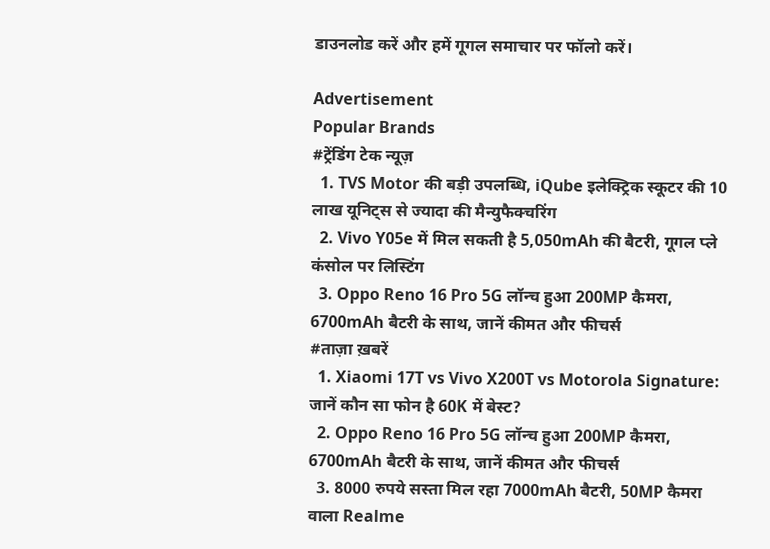डाउनलोड करें और हमें गूगल समाचार पर फॉलो करें।

Advertisement
Popular Brands
#ट्रेंडिंग टेक न्यूज़
  1. TVS Motor की बड़ी उपलब्धि, iQube इलेक्ट्रिक स्कूटर की 10 लाख यूनिट्स से ज्यादा की मैन्युफैक्चरिंग
  2. Vivo Y05e में मिल सकती है 5,050mAh की बैटरी, गूगल प्ले कंसोल पर लिस्टिंग
  3. Oppo Reno 16 Pro 5G लॉन्च हुआ 200MP कैमरा, 6700mAh बैटरी के साथ, जानें कीमत और फीचर्स
#ताज़ा ख़बरें
  1. Xiaomi 17T vs Vivo X200T vs Motorola Signature: जानें कौन सा फोन है 60K में बेस्ट?
  2. Oppo Reno 16 Pro 5G लॉन्च हुआ 200MP कैमरा, 6700mAh बैटरी के साथ, जानें कीमत और फीचर्स
  3. 8000 रुपये सस्ता मिल रहा 7000mAh बैटरी, 50MP कैमरा वाला Realme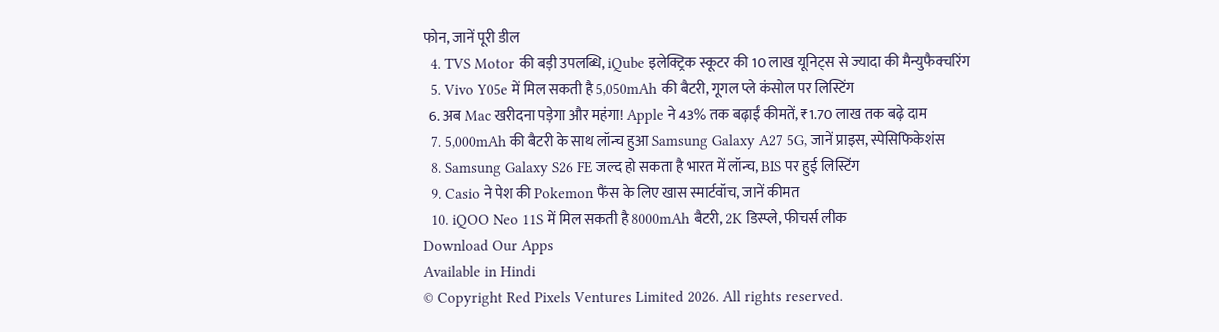फोन, जानें पूरी डील
  4. TVS Motor की बड़ी उपलब्धि, iQube इलेक्ट्रिक स्कूटर की 10 लाख यूनिट्स से ज्यादा की मैन्युफैक्चरिंग
  5. Vivo Y05e में मिल सकती है 5,050mAh की बैटरी, गूगल प्ले कंसोल पर लिस्टिंग
  6. अब Mac खरीदना पड़ेगा और महंगा! Apple ने 43% तक बढ़ाईं कीमतें, ₹1.70 लाख तक बढ़े दाम
  7. 5,000mAh की बैटरी के साथ लॉन्च हुआ Samsung Galaxy A27 5G, जानें प्राइस, स्पेसिफिकेशंस
  8. Samsung Galaxy S26 FE जल्द हो सकता है भारत में लॉन्च, BIS पर हुई लिस्टिंग
  9. Casio ने पेश की Pokemon फैंस के लिए खास स्मार्टवॉच, जानें कीमत
  10. iQOO Neo 11S में मिल सकती है 8000mAh बैटरी, 2K डिस्प्ले, फीचर्स लीक
Download Our Apps
Available in Hindi
© Copyright Red Pixels Ventures Limited 2026. All rights reserved.